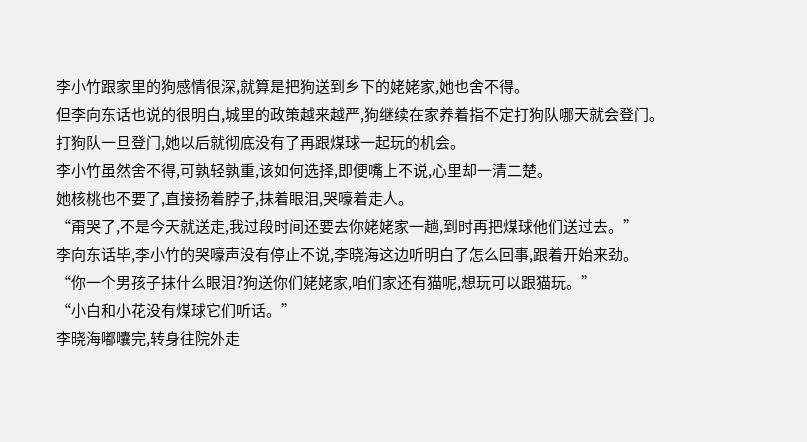李小竹跟家里的狗感情很深,就算是把狗送到乡下的姥姥家,她也舍不得。
但李向东话也说的很明白,城里的政策越来越严,狗继续在家养着指不定打狗队哪天就会登门。
打狗队一旦登门,她以后就彻底没有了再跟煤球一起玩的机会。
李小竹虽然舍不得,可孰轻孰重,该如何选择,即便嘴上不说,心里却一清二楚。
她核桃也不要了,直接扬着脖子,抹着眼泪,哭嚎着走人。
“甭哭了,不是今天就送走,我过段时间还要去你姥姥家一趟,到时再把煤球他们送过去。”
李向东话毕,李小竹的哭嚎声没有停止不说,李晓海这边听明白了怎么回事,跟着开始来劲。
“你一个男孩子抹什么眼泪?狗送你们姥姥家,咱们家还有猫呢,想玩可以跟猫玩。”
“小白和小花没有煤球它们听话。”
李晓海嘟囔完,转身往院外走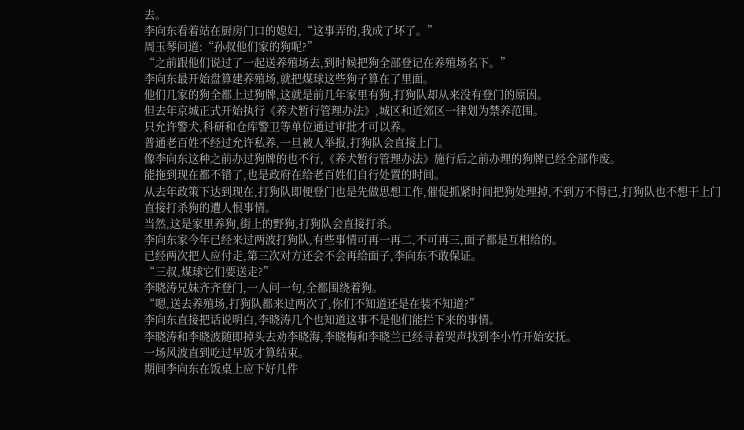去。
李向东看着站在厨房门口的媳妇,“这事弄的,我成了坏了。”
周玉琴问道:“孙叔他们家的狗呢?”
“之前跟他们说过了一起送养殖场去,到时候把狗全部登记在养殖场名下。”
李向东最开始盘算建养殖场,就把煤球这些狗子算在了里面。
他们几家的狗全都上过狗牌,这就是前几年家里有狗,打狗队却从来没有登门的原因。
但去年京城正式开始执行《养犬暂行管理办法》,城区和近郊区一律划为禁养范围。
只允许警犬,科研和仓库警卫等单位通过审批才可以养。
普通老百姓不经过允许私养,一旦被人举报,打狗队会直接上门。
像李向东这种之前办过狗牌的也不行,《养犬暂行管理办法》施行后之前办理的狗牌已经全部作废。
能拖到现在都不错了,也是政府在给老百姓们自行处置的时间。
从去年政策下达到现在,打狗队即便登门也是先做思想工作,催促抓紧时间把狗处理掉,不到万不得已,打狗队也不想干上门直接打杀狗的遭人恨事情。
当然,这是家里养狗,街上的野狗,打狗队会直接打杀。
李向东家今年已经来过两波打狗队,有些事情可再一再二,不可再三,面子都是互相给的。
已经两次把人应付走,第三次对方还会不会再给面子,李向东不敢保证。
“三叔,煤球它们要送走?”
李晓涛兄妹齐齐登门,一人问一句,全都围绕着狗。
“嗯,送去养殖场,打狗队都来过两次了,你们不知道还是在装不知道?”
李向东直接把话说明白,李晓涛几个也知道这事不是他们能拦下来的事情。
李晓涛和李晓波随即掉头去劝李晓海,李晓梅和李晓兰已经寻着哭声找到李小竹开始安抚。
一场风波直到吃过早饭才算结束。
期间李向东在饭桌上应下好几件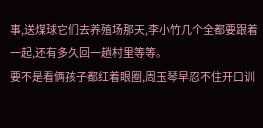事,送煤球它们去养殖场那天,李小竹几个全都要跟着一起,还有多久回一趟村里等等。
要不是看俩孩子都红着眼圈,周玉琴早忍不住开口训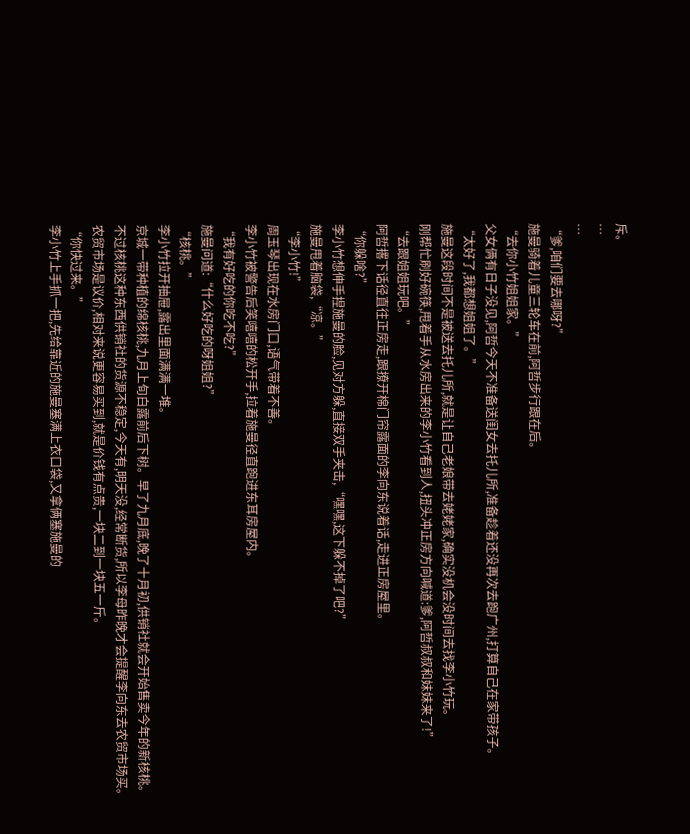斥。
…
…
“爹,咱们要去哪呀?”
施曼骑着儿童三轮车在前,阿哲步行跟在后。
“去你小竹姐姐家。”
父女俩有日子没见,阿哲今天不准备送闺女去托儿所,准备趁着还没再次去跑广州,打算自己在家带孩子。
“太好了,我都想姐姐了。”
施曼这段时间不是被送去托儿所,就是让自己老娘带去姥姥家,确实没机会没时间去找李小竹玩。
刚帮忙刷好碗筷,甩着手从水房出来的李小竹看到人,扭头冲正房方向喊道:爹,阿哲叔叔和妹妹来了!”
“去跟姐姐玩吧。”
阿哲撂下话径直往正房走,跟撩开棉门帘露面的李向东说着话,走进正房屋里。
“你躲啥?”
李小竹想伸手捏施曼的脸,见对方躲,直接双手夹击,“嘿嘿,这下躲不掉了吧?”
施曼甩着脑袋,“凉。”
“李小竹!”
周玉琴出现在水房门口,语气带着不善。
李小竹被警告后笑嘻嘻的松开手,拉着施曼径直跑进东耳房屋内。
“我有好吃的你吃不吃?”
施曼问道:“什么好吃的呀姐姐?”
“核桃。”
李小竹拉开抽屉,露出里面满满一堆。
京城一带种植的绵核桃,九月上旬白露前后下树。早了九月底,晚了十月初,供销社就会开始售卖今年的新核桃。
不过核桃这种东西供销社的货源不稳定,今天有,明天没,经常断货,所以李母昨晚才会提醒李向东去农贸市场买。
农贸市场是议价,相对来说更容易买到,就是价钱有点贵,一块二到一块五一斤。
“你快过来。”
李小竹上手抓一把,先给靠近的施曼塞满上衣口袋,又拿俩塞施曼的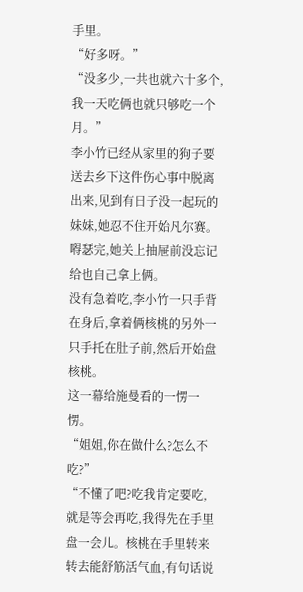手里。
“好多呀。”
“没多少,一共也就六十多个,我一天吃俩也就只够吃一个月。”
李小竹已经从家里的狗子要送去乡下这件伤心事中脱离出来,见到有日子没一起玩的妹妹,她忍不住开始凡尔赛。
嘚瑟完,她关上抽屉前没忘记给也自己拿上俩。
没有急着吃,李小竹一只手背在身后,拿着俩核桃的另外一只手托在肚子前,然后开始盘核桃。
这一幕给施曼看的一愣一愣。
“姐姐,你在做什么?怎么不吃?”
“不懂了吧?吃我肯定要吃,就是等会再吃,我得先在手里盘一会儿。核桃在手里转来转去能舒筋活气血,有句话说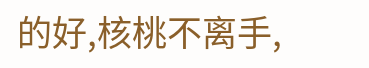的好,核桃不离手,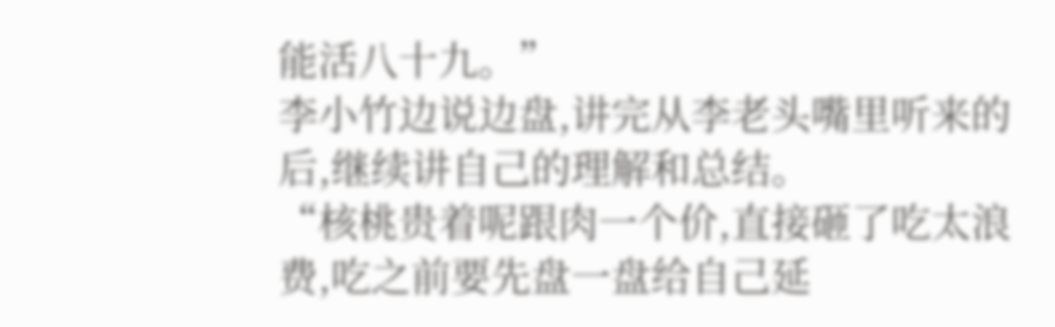能活八十九。”
李小竹边说边盘,讲完从李老头嘴里听来的后,继续讲自己的理解和总结。
“核桃贵着呢跟肉一个价,直接砸了吃太浪费,吃之前要先盘一盘给自己延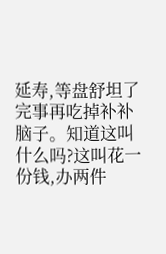延寿,等盘舒坦了完事再吃掉补补脑子。知道这叫什么吗?这叫花一份钱,办两件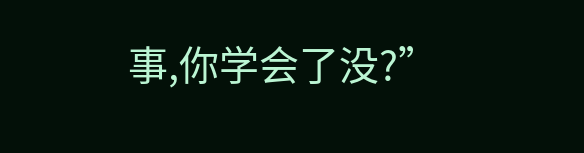事,你学会了没?”